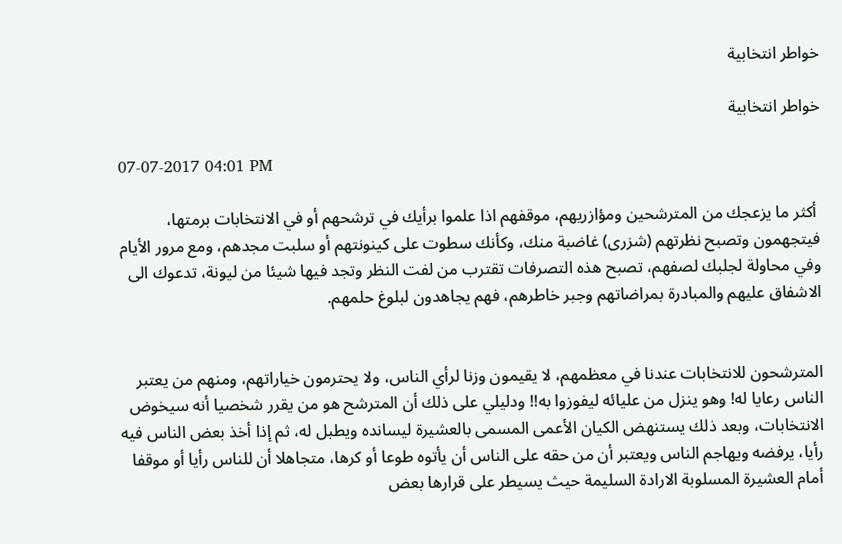خواطر انتخابية

خواطر انتخابية

07-07-2017 04:01 PM

 أكثر ما يزعجك من المترشحين ومؤازريهم، موقفهم اذا علموا برأيك في ترشحهم أو في الانتخابات برمتها، فيتجهمون وتصبح نظرتهم (شزرى) غاضبة منك، وكأنك سطوت على كينونتهم أو سلبت مجدهم، ومع مرور الأيام وفي محاولة لجلبك لصفهم، تصبح هذه التصرفات تقترب من لفت النظر وتجد فيها شيئا من ليونة، تدعوك الى الاشفاق عليهم والمبادرة بمراضاتهم وجبر خاطرهم، فهم يجاهدون لبلوغ حلمهم.


المترشحون للانتخابات عندنا في معظمهم، لا يقيمون وزنا لرأي الناس، ولا يحترمون خياراتهم، ومنهم من يعتبر الناس رعايا له! وهو ينزل من عليائه ليفوزوا به!! ودليلي على ذلك أن المترشح هو من يقرر شخصيا أنه سيخوض الانتخابات، وبعد ذلك يستنهض الكيان الأعمى المسمى بالعشيرة ليسانده ويطبل له، ثم إذا أخذ بعض الناس فيه رأيا، يرفضه ويهاجم الناس ويعتبر أن من حقه على الناس أن يأتوه طوعا أو كرها، متجاهلا أن للناس رأيا أو موقفا أمام العشيرة المسلوبة الارادة السليمة حيث يسيطر على قرارها بعض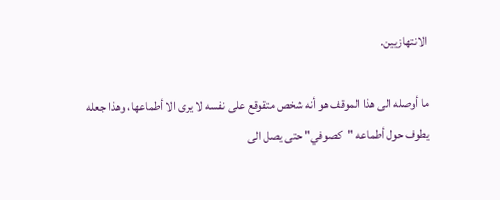الانتهازيين.

ما أوصله الى هذا الموقف هو أنه شخص متقوقع على نفسه لا يرى الا أطماعها، وهذا جعله يطوف حول أطماعه "كصوفي" حتى يصل الى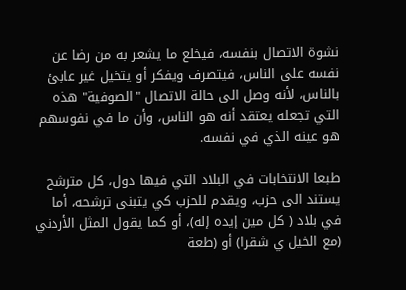نشوة الاتصال بنفسه، فيخلع ما يشعر به من رضا عن نفسه على الناس، فيتصرف ويفكر أو يتخيل غير عابئ بالناس، لأنه وصل الى حالة الاتصال "الصوفية" هذه التي تجعله يعتقد أنه هو الناس، وأن ما في نفوسهم هو عينه الذي في نفسه.

طبعا الانتخابات في البلاد التي فيها دول، كل مترشح يستند الى حزب، ويقدم للحزب كي يتبنى ترشحه، أما في بلاد ( كل مين إيده إله)، أو كما يقول المثل الأردني (مع الخيل ي شقرا) أو (طعة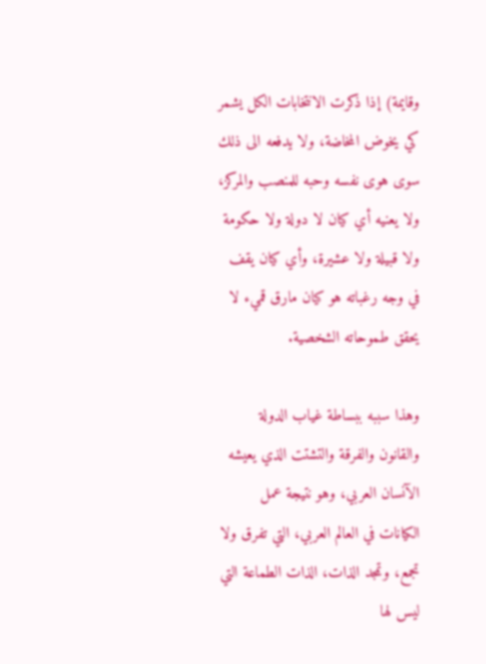وقايمة) إذا ذكرت الانتخابات الكل يشمر كي يخوض المخاضة، ولا يدفعه الى ذلك سوى هوى نفسه وحبه للمنصب والمركز، ولا يعنيه أي كيان لا دولة ولا حكومة ولا قبيلة ولا عشيرة، وأي كيان يقف في وجه رغباته هو كيان مارق قميء لا يحقق طموحاته الشخصية.

وهذا سببه ببساطة غياب الدولة والقانون والفرقة والتشتت الذي يعيشه الآنسان العربي، وهو نتيجة عمل الكيانات في العالم العربي، التي تفرق ولا تجمع، وتمجد الذات، الذات الطماعة التي ليس لها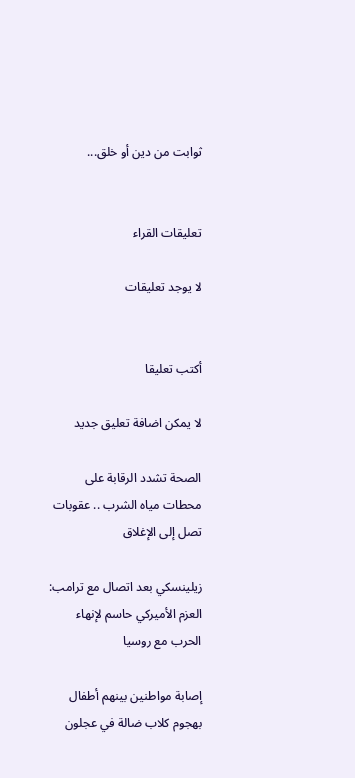ثوابت من دين أو خلق...


تعليقات القراء

لا يوجد تعليقات


أكتب تعليقا

لا يمكن اضافة تعليق جديد

الصحة تشدد الرقابة على محطات مياه الشرب .. عقوبات تصل إلى الإغلاق

زيلينسكي بعد اتصال مع ترامب: العزم الأميركي حاسم لإنهاء الحرب مع روسيا

إصابة مواطنين بينهم أطفال بهجوم كلاب ضالة في عجلون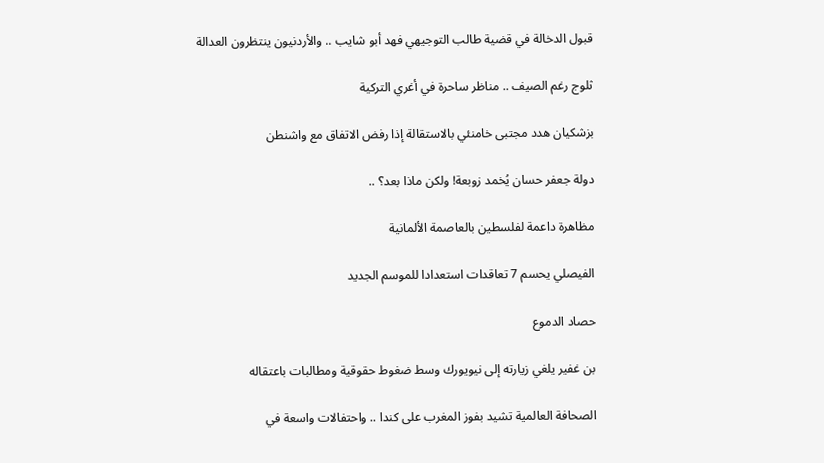قبول الدخالة في قضية طالب التوجيهي فهد أبو شايب .. والأردنيون ينتظرون العدالة

ثلوج رغم الصيف .. مناظر ساحرة في أغري التركية

بزشكيان هدد مجتبى خامنئي بالاستقالة إذا رفض الاتفاق مع واشنطن

دولة جعفر حسان يُخمد زوبعة! ولكن ماذا بعد؟ ..

مظاهرة داعمة لفلسطين بالعاصمة الألمانية

الفيصلي يحسم 7 تعاقدات استعدادا للموسم الجديد

حصاد الدموع

بن غفير يلغي زيارته إلى نيويورك وسط ضغوط حقوقية ومطالبات باعتقاله

الصحافة العالمية تشيد بفوز المغرب على كندا .. واحتفالات واسعة في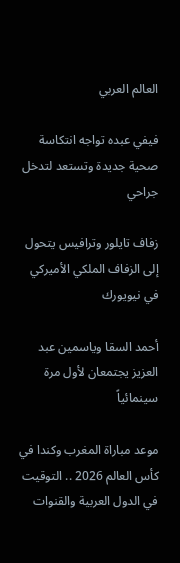العالم العربي

فيفي عبده تواجه انتكاسة صحية جديدة وتستعد لتدخل جراحي

زفاف تايلور وترافيس يتحول إلى الزفاف الملكي الأميركي في نيويورك

أحمد السقا وياسمين عبد العزيز يجتمعان لأول مرة سينمائياً

موعد مباراة المغرب وكندا في كأس العالم 2026 .. التوقيت في الدول العربية والقنوات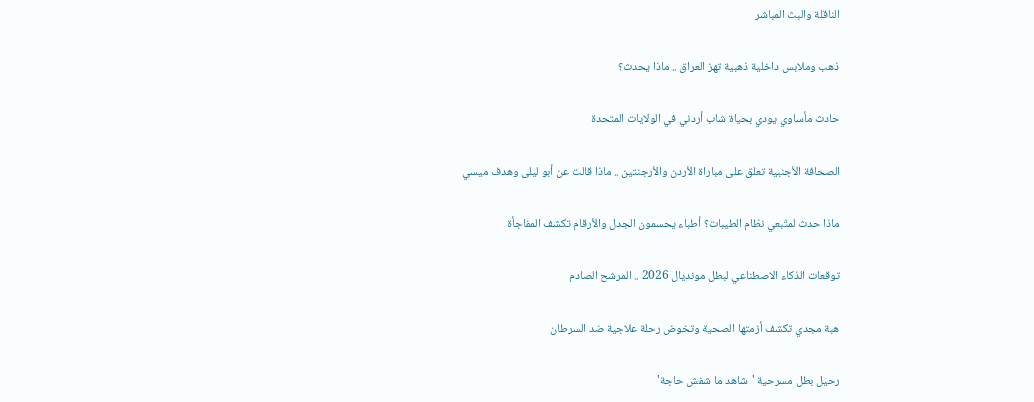الناقلة والبث المباشر

ذهب وملابس داخلية ذهبية تهز العراق .. ماذا يحدث؟

حادث مأساوي يودي بحياة شاب أردني في الولايات المتحدة

الصحافة الأجنبية تعلق على مباراة الأردن والأرجنتين .. ماذا قالت عن أبو ليلى وهدف ميسي

ماذا حدث لمتّبعي نظام الطيبات؟ أطباء يحسمون الجدل والأرقام تكشف المفاجأة

توقعات الذكاء الاصطناعي لبطل مونديال 2026 .. المرشح الصادم

هبة مجدي تكشف أزمتها الصحية وتخوض رحلة علاجية ضد السرطان

رحيل بطل مسرحية 'شاهد ما شفش حاجة'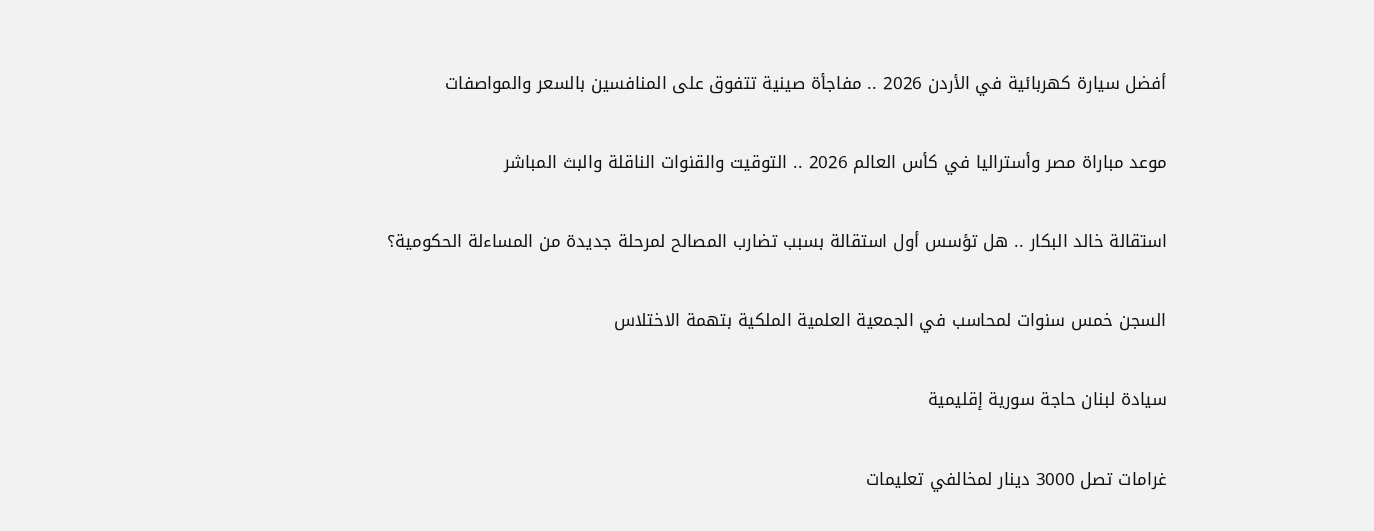أفضل سيارة كهربائية في الأردن 2026 .. مفاجأة صينية تتفوق على المنافسين بالسعر والمواصفات

موعد مباراة مصر وأستراليا في كأس العالم 2026 .. التوقيت والقنوات الناقلة والبث المباشر

استقالة خالد البكار .. هل تؤسس أول استقالة بسبب تضارب المصالح لمرحلة جديدة من المساءلة الحكومية؟

السجن خمس سنوات لمحاسب في الجمعية العلمية الملكية بتهمة الاختلاس

سيادة لبنان حاجة سورية إقليمية

غرامات تصل 3000 دينار لمخالفي تعليمات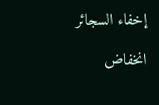إخفاء السجائر

انخفاض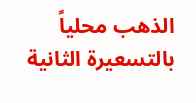الذهب محلياً بالتسعيرة الثانية